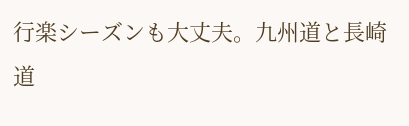行楽シーズンも大丈夫。九州道と長崎道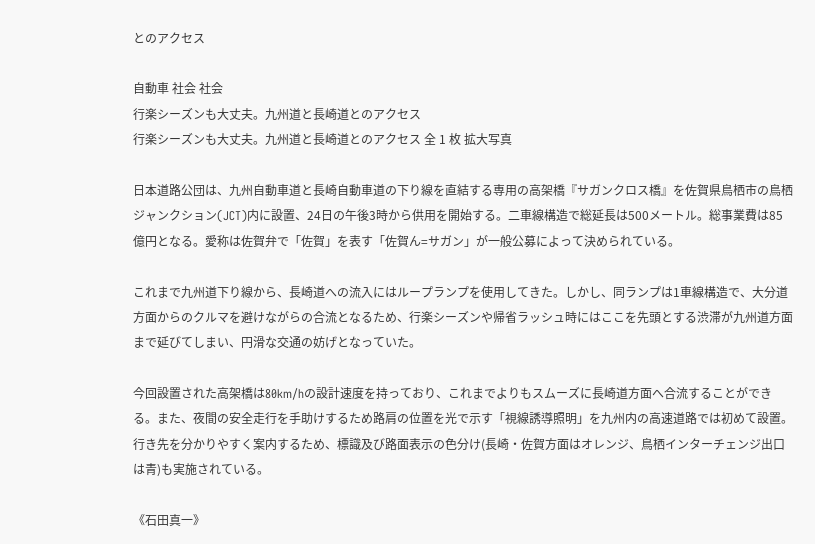とのアクセス

自動車 社会 社会
行楽シーズンも大丈夫。九州道と長崎道とのアクセス
行楽シーズンも大丈夫。九州道と長崎道とのアクセス 全 1 枚 拡大写真

日本道路公団は、九州自動車道と長崎自動車道の下り線を直結する専用の高架橋『サガンクロス橋』を佐賀県鳥栖市の鳥栖ジャンクション(JCT)内に設置、24日の午後3時から供用を開始する。二車線構造で総延長は500メートル。総事業費は85億円となる。愛称は佐賀弁で「佐賀」を表す「佐賀ん=サガン」が一般公募によって決められている。

これまで九州道下り線から、長崎道への流入にはループランプを使用してきた。しかし、同ランプは1車線構造で、大分道方面からのクルマを避けながらの合流となるため、行楽シーズンや帰省ラッシュ時にはここを先頭とする渋滞が九州道方面まで延びてしまい、円滑な交通の妨げとなっていた。

今回設置された高架橋は80km/hの設計速度を持っており、これまでよりもスムーズに長崎道方面へ合流することができる。また、夜間の安全走行を手助けするため路肩の位置を光で示す「視線誘導照明」を九州内の高速道路では初めて設置。行き先を分かりやすく案内するため、標識及び路面表示の色分け(長崎・佐賀方面はオレンジ、鳥栖インターチェンジ出口は青)も実施されている。

《石田真一》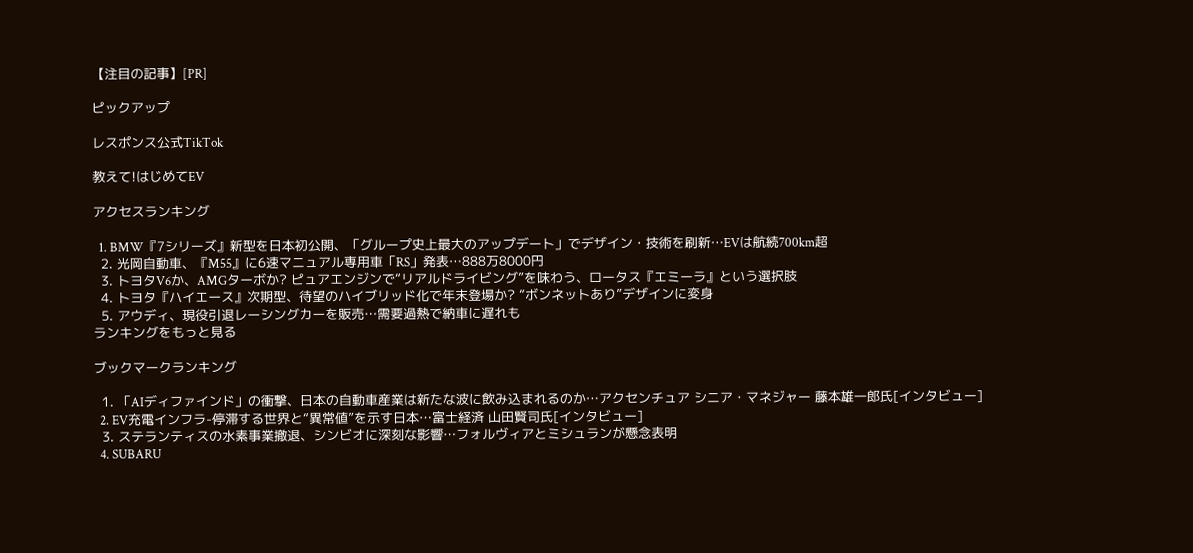【注目の記事】[PR]

ピックアップ

レスポンス公式TikTok

教えて!はじめてEV

アクセスランキング

  1. BMW『7シリーズ』新型を日本初公開、「グループ史上最大のアップデート」でデザイン・技術を刷新…EVは航続700km超
  2. 光岡自動車、『M55』に6速マニュアル専用車「RS」発表…888万8000円
  3. トヨタV6か、AMGターボか? ピュアエンジンで“リアルドライビング”を味わう、ロータス『エミーラ』という選択肢
  4. トヨタ『ハイエース』次期型、待望のハイブリッド化で年末登場か? “ボンネットあり”デザインに変身
  5. アウディ、現役引退レーシングカーを販売…需要過熱で納車に遅れも
ランキングをもっと見る

ブックマークランキング

  1. 「AIディファインド」の衝撃、日本の自動車産業は新たな波に飲み込まれるのか…アクセンチュア シニア・マネジャー 藤本雄一郎氏[インタビュー]
  2. EV充電インフラ-停滞する世界と“異常値”を示す日本…富士経済 山田賢司氏[インタビュー]
  3. ステランティスの水素事業撤退、シンビオに深刻な影響…フォルヴィアとミシュランが懸念表明
  4. SUBARU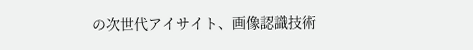の次世代アイサイト、画像認識技術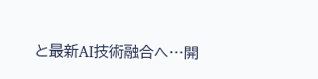と最新AI技術融合へ…開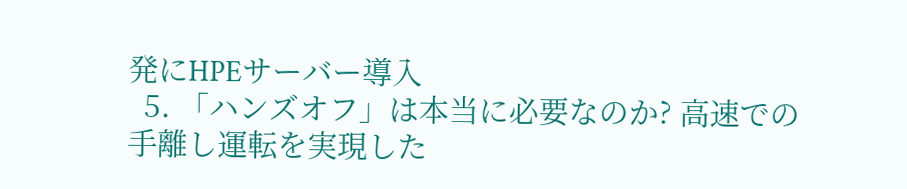発にHPEサーバー導入
  5. 「ハンズオフ」は本当に必要なのか? 高速での手離し運転を実現した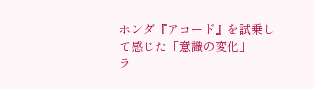ホンダ『アコード』を試乗して感じた「意識の変化」
ラ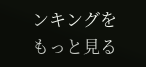ンキングをもっと見る